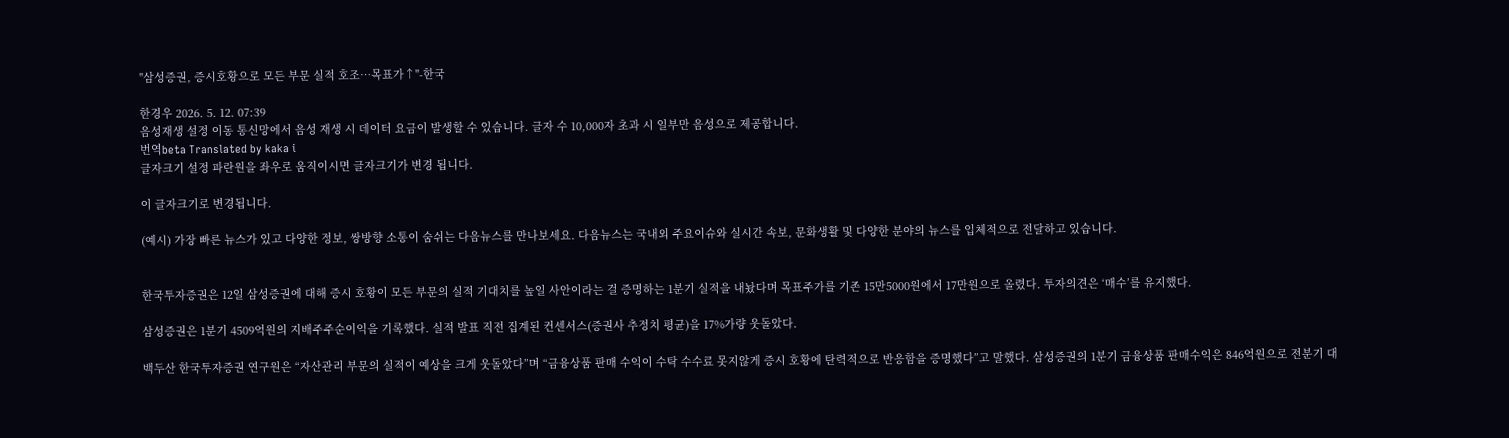"삼성증권, 증시호황으로 모든 부문 실적 호조…목표가↑"-한국

한경우 2026. 5. 12. 07:39
음성재생 설정 이동 통신망에서 음성 재생 시 데이터 요금이 발생할 수 있습니다. 글자 수 10,000자 초과 시 일부만 음성으로 제공합니다.
번역beta Translated by kaka i
글자크기 설정 파란원을 좌우로 움직이시면 글자크기가 변경 됩니다.

이 글자크기로 변경됩니다.

(예시) 가장 빠른 뉴스가 있고 다양한 정보, 쌍방향 소통이 숨쉬는 다음뉴스를 만나보세요. 다음뉴스는 국내외 주요이슈와 실시간 속보, 문화생활 및 다양한 분야의 뉴스를 입체적으로 전달하고 있습니다.


한국투자증권은 12일 삼성증권에 대해 증시 호황이 모든 부문의 실적 기대치를 높일 사안이라는 걸 증명하는 1분기 실적을 내놨다며 목표주가를 기존 15만5000원에서 17만원으로 올렸다. 투자의견은 ‘매수’를 유지했다.

삼성증권은 1분기 4509억원의 지배주주순이익을 기록했다. 실적 발표 직전 집계된 컨센서스(증권사 추정치 평균)을 17%가량 웃돌았다.

백두산 한국투자증권 연구원은 “자산관리 부문의 실적이 예상을 크게 웃돌았다”며 “금융상품 판매 수익이 수탁 수수료 못지않게 증시 호황에 탄력적으로 반응함을 증명했다”고 말했다. 삼성증권의 1분기 금융상품 판매수익은 846억원으로 전분기 대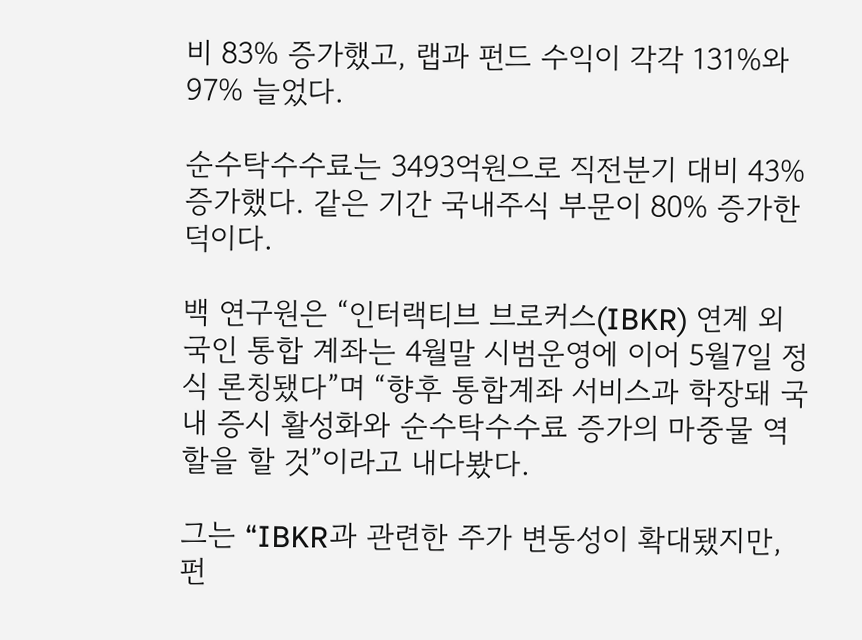비 83% 증가했고, 랩과 펀드 수익이 각각 131%와 97% 늘었다.

순수탁수수료는 3493억원으로 직전분기 대비 43% 증가했다. 같은 기간 국내주식 부문이 80% 증가한 덕이다.

백 연구원은 “인터랙티브 브로커스(IBKR) 연계 외국인 통합 계좌는 4월말 시범운영에 이어 5월7일 정식 론칭됐다”며 “향후 통합계좌 서비스과 학장돼 국내 증시 활성화와 순수탁수수료 증가의 마중물 역할을 할 것”이라고 내다봤다.

그는 “IBKR과 관련한 주가 변동성이 확대됐지만, 펀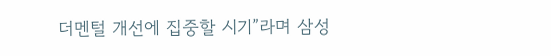더멘털 개선에 집중할 시기”라며 삼성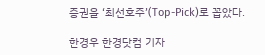증권을 ‘최선호주’(Top-Pick)로 꼽았다.

한경우 한경닷컴 기자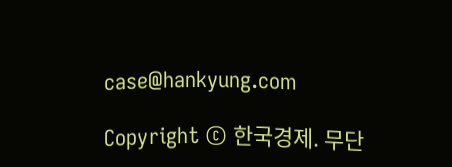case@hankyung.com

Copyright © 한국경제. 무단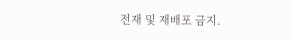전재 및 재배포 금지.